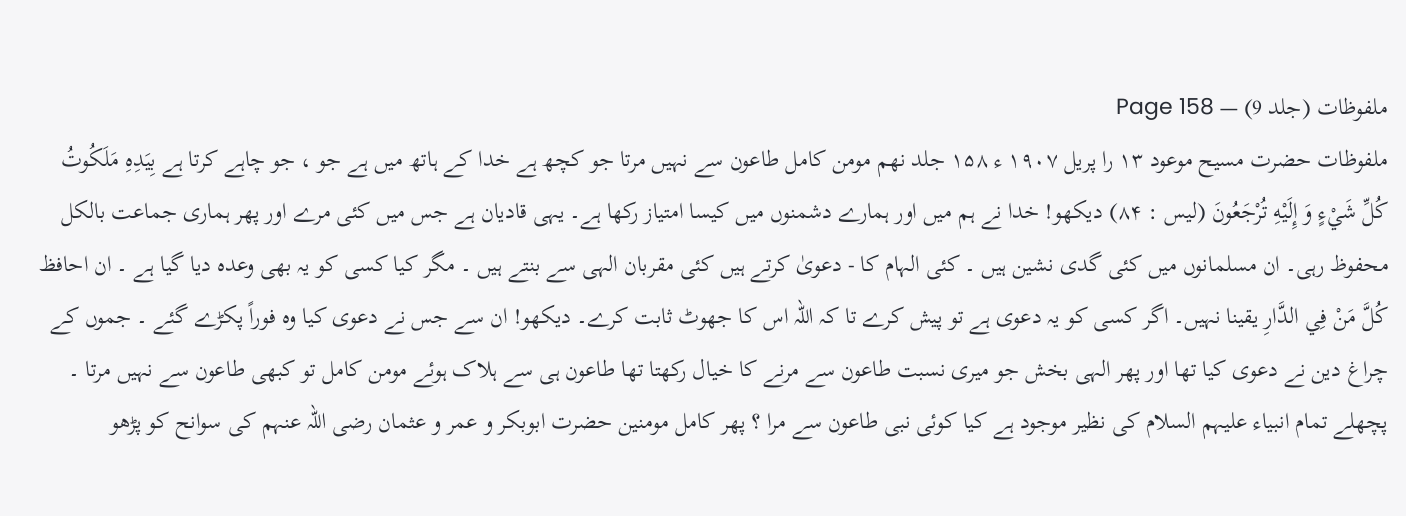ملفوظات (جلد 9) — Page 158
ملفوظات حضرت مسیح موعود ۱۳ را پریل ۱۹۰۷ ء ۱۵۸ جلد نهم مومن کامل طاعون سے نہیں مرتا جو کچھ ہے خدا کے ہاتھ میں ہے جو ، جو چاہے کرتا ہے بِيَدِهِ مَلَكُوتُ كُلِّ شَيْءٍ وَ إِلَيْهِ تُرْجَعُونَ (ليس : ۸۴) دیکھو! خدا نے ہم میں اور ہمارے دشمنوں میں کیسا امتیاز رکھا ہے۔ یہی قادیان ہے جس میں کئی مرے اور پھر ہماری جماعت بالکل محفوظ رہی۔ ان مسلمانوں میں کئی گدی نشین ہیں ۔ کئی الہام کا - دعویٰ کرتے ہیں کئی مقربان الہی سے بنتے ہیں ۔ مگر کیا کسی کو یہ بھی وعدہ دیا گیا ہے ۔ ان احافظ كُلَّ مَنْ فِي الدَّارِ يقينا نہیں۔ اگر کسی کو یہ دعوی ہے تو پیش کرے تا کہ اللہ اس کا جھوٹ ثابت کرے۔ دیکھو! ان سے جس نے دعوی کیا وہ فوراً پکڑے گئے ۔ جموں کے چراغ دین نے دعوی کیا تھا اور پھر الہی بخش جو میری نسبت طاعون سے مرنے کا خیال رکھتا تھا طاعون ہی سے ہلاک ہوئے مومن کامل تو کبھی طاعون سے نہیں مرتا ۔ پچھلے تمام انبیاء علیہم السلام کی نظیر موجود ہے کیا کوئی نبی طاعون سے مرا ؟ پھر کامل مومنین حضرت ابوبکر و عمر و عثمان رضی اللہ عنہم کی سوانح کو پڑھو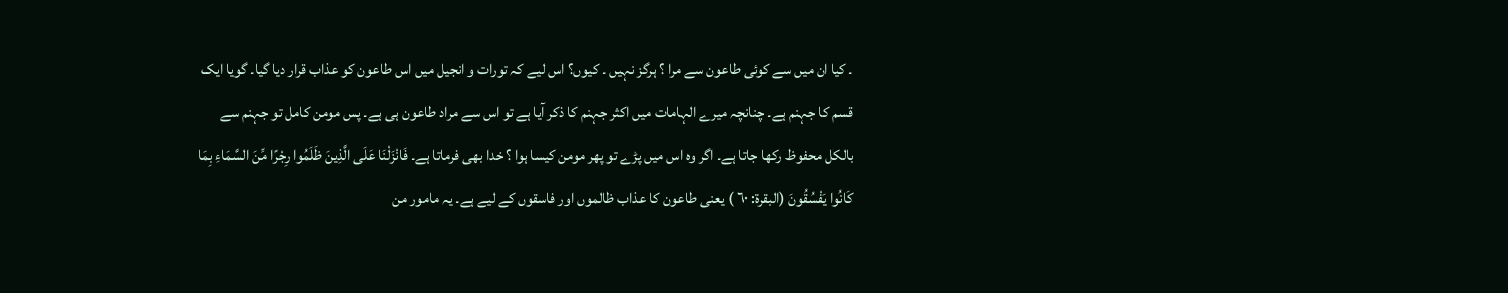۔ کیا ان میں سے کوئی طاعون سے مرا ؟ ہرگز نہیں ۔ کیوں؟ اس لیے کہ تورات و انجیل میں اس طاعون کو عذاب قرار دیا گیا۔ گویا ایک قسم کا جہنم ہے۔ چنانچہ میرے الہامات میں اکثر جہنم کا ذکر آیا ہے تو اس سے مراد طاعون ہی ہے۔ پس مومن کامل تو جہنم سے بالکل محفوظ رکھا جاتا ہے۔ اگر وہ اس میں پڑے تو پھر مومن کیسا ہوا ؟ خدا بھی فرماتا ہے۔ فَانْزَلْنَا عَلَى الَّذِينَ ظَلَمُوا رِجْرًا مِّنَ السَّمَاءِ بِمَا كَانُوا يَفْسُقُونَ (البقرة: ٦٠ ) یعنی طاعون کا عذاب ظالموں اور فاسقوں کے لیے ہے۔ یہ مامور من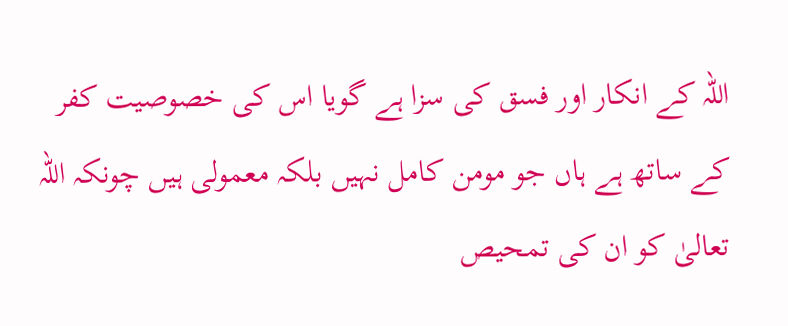اللہ کے انکار اور فسق کی سزا ہے گویا اس کی خصوصیت کفر کے ساتھ ہے ہاں جو مومن کامل نہیں بلکہ معمولی ہیں چونکہ اللہ تعالیٰ کو ان کی تمحیص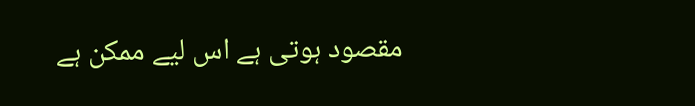مقصود ہوتی ہے اس لیے ممکن ہے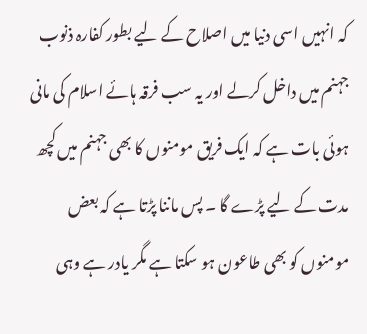کہ انہیں اسی دنیا میں اصلاح کے لیے بطور کفارہ ذنوب جہنم میں داخل کرلے اور یہ سب فرقہ ہائے اسلام کی مانی ہوئی بات ہے کہ ایک فریق مومنوں کا بھی جہنم میں کچھ مدت کے لیے پڑے گا ۔ پس ماننا پڑتا ہے کہ بعض مومنوں کو بھی طاعون ہو سکتا ہے مگر یادر ہے وہی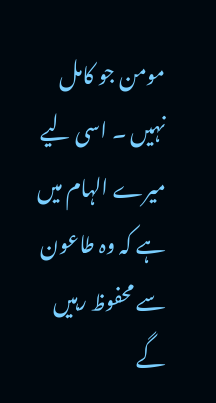مومن جو کامل نہیں ۔ اسی لیے میرے الہام میں ہے کہ وہ طاعون سے محفوظ رہیں گے